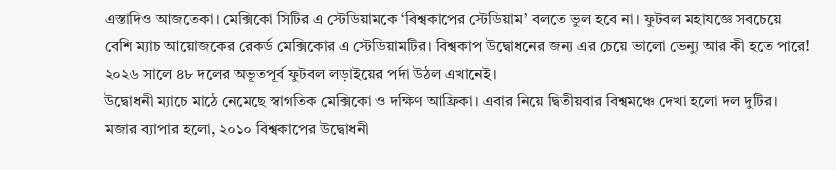এস্তাদিও আজতেকা। মেক্সিকো সিটির এ স্টেডিয়ামকে ‘বিশ্বকাপের স্টেডিয়াম’ বলতে ভুল হবে না। ফুটবল মহাযজ্ঞে সবচেয়ে বেশি ম্যাচ আয়োজকের রেকর্ড মেক্সিকোর এ স্টেডিয়ামটির। বিশ্বকাপ উদ্বোধনের জন্য এর চেয়ে ভালো ভেন্যু আর কী হতে পারে! ২০২৬ সালে ৪৮ দলের অভূতপূর্ব ফুটবল লড়াইয়ের পর্দা উঠল এখানেই।
উদ্বোধনী ম্যাচে মাঠে নেমেছে স্বাগতিক মেক্সিকো ও দক্ষিণ আফ্রিকা। এবার নিয়ে দ্বিতীয়বার বিশ্বমঞ্চে দেখা হলো দল দুটির। মজার ব্যাপার হলো, ২০১০ বিশ্বকাপের উদ্বোধনী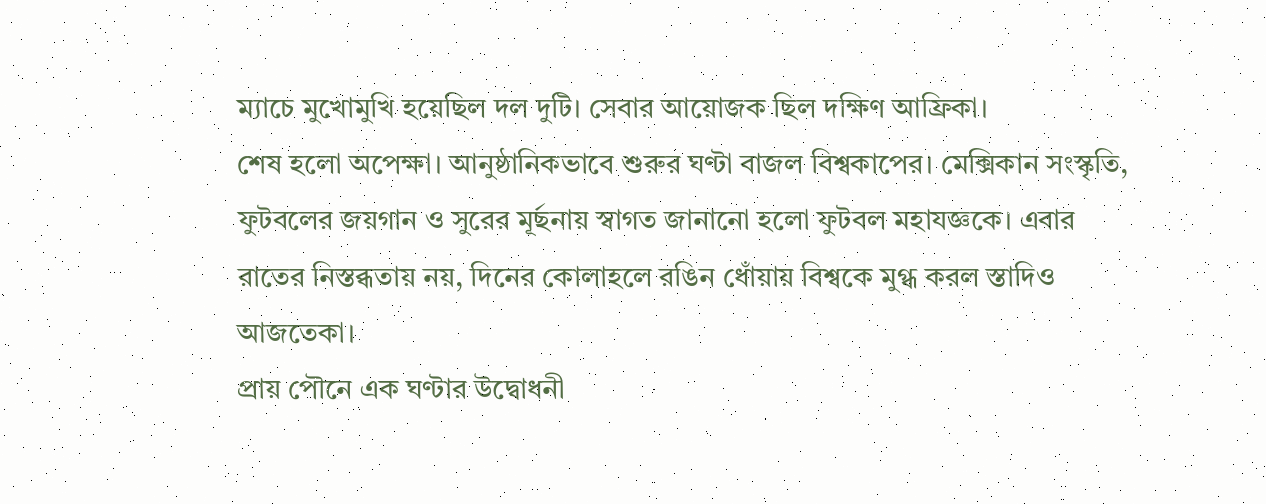ম্যাচে মুখোমুখি হয়েছিল দল দুটি। সেবার আয়োজক ছিল দক্ষিণ আফ্রিকা।
শেষ হলো অপেক্ষা। আনুষ্ঠানিকভাবে শুরুর ঘণ্টা বাজল বিশ্বকাপের। মেক্সিকান সংস্কৃতি, ফুটবলের জয়গান ও সুরের মূর্ছনায় স্বাগত জানানো হলো ফুটবল মহাযজ্ঞকে। এবার রাতের নিস্তব্ধতায় নয়, দিনের কোলাহলে রঙিন ধোঁয়ায় বিশ্বকে মুগ্ধ করল স্তাদিও আজতেকা।
প্রায় পৌনে এক ঘণ্টার উদ্বোধনী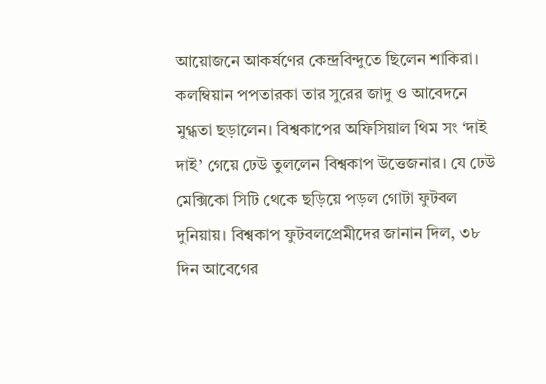আয়োজনে আকর্ষণের কেন্দ্রবিন্দুতে ছিলেন শাকিরা। কলম্বিয়ান পপতারকা তার সুরের জাদু ও আবেদনে মুগ্ধতা ছড়ালেন। বিশ্বকাপের অফিসিয়াল থিম সং ‘দাই দাই’ গেয়ে ঢেউ তুললেন বিশ্বকাপ উত্তেজনার। যে ঢেউ মেক্সিকো সিটি থেকে ছড়িয়ে পড়ল গোটা ফুটবল দুনিয়ায়। বিশ্বকাপ ফুটবলপ্রেমীদের জানান দিল, ৩৮ দিন আবেগের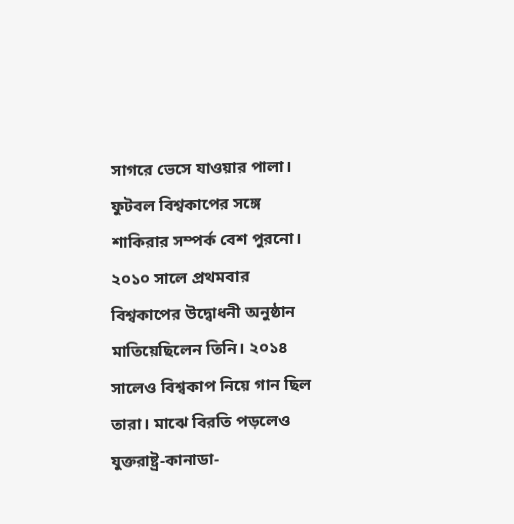সাগরে ভেসে যাওয়ার পালা।
ফুটবল বিশ্বকাপের সঙ্গে শাকিরার সম্পর্ক বেশ পুরনো। ২০১০ সালে প্রথমবার বিশ্বকাপের উদ্বোধনী অনুষ্ঠান মাতিয়েছিলেন তিনি। ২০১৪ সালেও বিশ্বকাপ নিয়ে গান ছিল তারা। মাঝে বিরতি পড়লেও যুক্তরাষ্ট্র-কানাডা-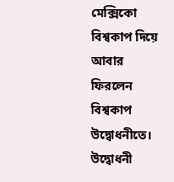মেক্সিকো বিশ্বকাপ দিয়ে আবার ফিরলেন বিশ্বকাপ উদ্বোধনীতে।
উদ্বোধনী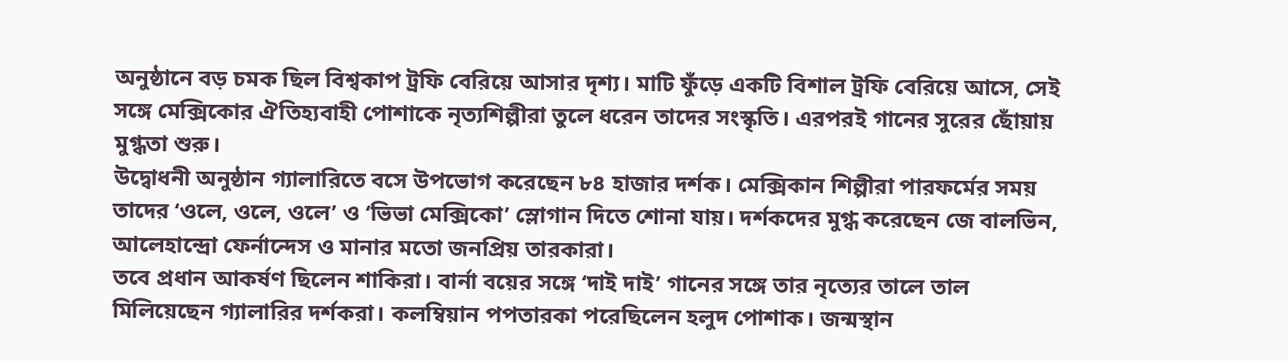অনুষ্ঠানে বড় চমক ছিল বিশ্বকাপ ট্রফি বেরিয়ে আসার দৃশ্য। মাটি ফুঁড়ে একটি বিশাল ট্রফি বেরিয়ে আসে, সেই সঙ্গে মেক্সিকোর ঐতিহ্যবাহী পোশাকে নৃত্যশিল্পীরা তুলে ধরেন তাদের সংস্কৃতি। এরপরই গানের সুরের ছোঁয়ায় মুগ্ধতা শুরু।
উদ্বোধনী অনুষ্ঠান গ্যালারিতে বসে উপভোগ করেছেন ৮৪ হাজার দর্শক। মেক্সিকান শিল্পীরা পারফর্মের সময় তাদের ‘ওলে, ওলে, ওলে’ ও ‘ভিভা মেক্সিকো’ স্লোগান দিতে শোনা যায়। দর্শকদের মুগ্ধ করেছেন জে বালভিন, আলেহান্দ্রো ফের্নান্দেস ও মানার মতো জনপ্রিয় তারকারা।
তবে প্রধান আকর্ষণ ছিলেন শাকিরা। বার্না বয়ের সঙ্গে ‘দাই দাই’ গানের সঙ্গে তার নৃত্যের তালে তাল মিলিয়েছেন গ্যালারির দর্শকরা। কলম্বিয়ান পপতারকা পরেছিলেন হলুদ পোশাক। জন্মস্থান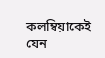কলম্বিয়াকেই যেন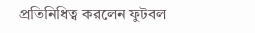প্রতিনিধিত্ব করলেন ফুটবল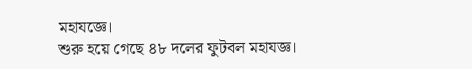মহাযজ্ঞে।
শুরু হয়ে গেছে ৪৮ দলের ফুটবল মহাযজ্ঞ।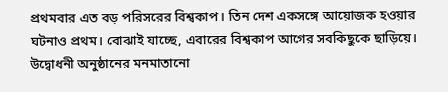প্রথমবার এত বড় পরিসরের বিশ্বকাপ। তিন দেশ একসঙ্গে আয়োজক হওয়ার ঘটনাও প্রথম। বোঝাই যাচ্ছে, এবারের বিশ্বকাপ আগের সবকিছুকে ছাড়িয়ে। উদ্বোধনী অনুষ্ঠানের মনমাতানো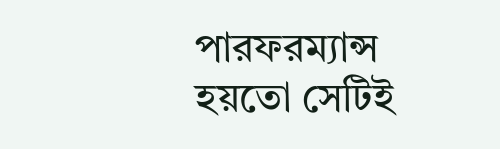পারফরম্যান্স হয়তো সেটিই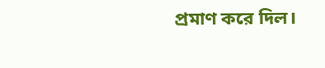প্রমাণ করে দিল।